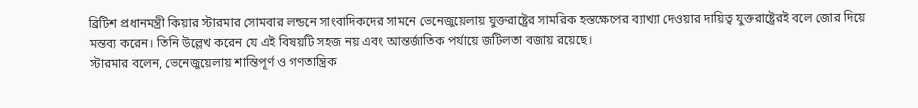ব্রিটিশ প্রধানমন্ত্রী কিয়ার স্টারমার সোমবার লন্ডনে সাংবাদিকদের সামনে ভেনেজুয়েলায় যুক্তরাষ্ট্রের সামরিক হস্তক্ষেপের ব্যাখ্যা দেওয়ার দায়িত্ব যুক্তরাষ্ট্রেরই বলে জোর দিয়ে মন্তব্য করেন। তিনি উল্লেখ করেন যে এই বিষয়টি সহজ নয় এবং আন্তর্জাতিক পর্যায়ে জটিলতা বজায় রয়েছে।
স্টারমার বলেন, ভেনেজুয়েলায় শান্তিপূর্ণ ও গণতান্ত্রিক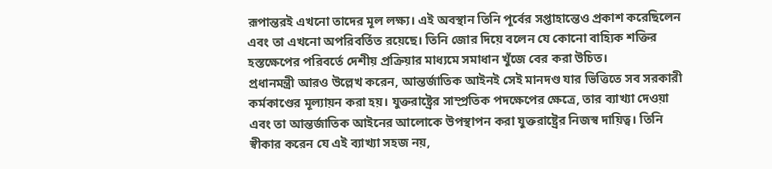রূপান্তরই এখনো তাদের মূল লক্ষ্য। এই অবস্থান তিনি পূর্বের সপ্তাহান্তেও প্রকাশ করেছিলেন এবং তা এখনো অপরিবর্তিত রয়েছে। তিনি জোর দিয়ে বলেন যে কোনো বাহ্যিক শক্তির হস্তক্ষেপের পরিবর্তে দেশীয় প্রক্রিয়ার মাধ্যমে সমাধান খুঁজে বের করা উচিত।
প্রধানমন্ত্রী আরও উল্লেখ করেন, আন্তর্জাতিক আইনই সেই মানদণ্ড যার ভিত্তিতে সব সরকারী কর্মকাণ্ডের মূল্যায়ন করা হয়। যুক্তরাষ্ট্রের সাম্প্রতিক পদক্ষেপের ক্ষেত্রে, তার ব্যাখ্যা দেওয়া এবং তা আন্তর্জাতিক আইনের আলোকে উপস্থাপন করা যুক্তরাষ্ট্রের নিজস্ব দায়িত্ব। তিনি স্বীকার করেন যে এই ব্যাখ্যা সহজ নয়,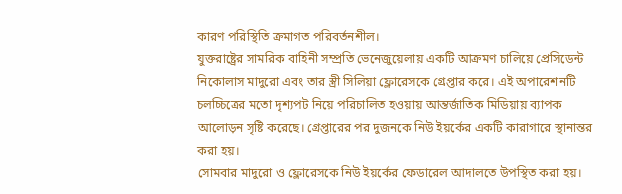কারণ পরিস্থিতি ক্রমাগত পরিবর্তনশীল।
যুক্তরাষ্ট্রের সামরিক বাহিনী সম্প্রতি ভেনেজুয়েলায় একটি আক্রমণ চালিয়ে প্রেসিডেন্ট নিকোলাস মাদুরো এবং তার স্ত্রী সিলিয়া ফ্লোরেসকে গ্রেপ্তার করে। এই অপারেশনটি চলচ্চিত্রের মতো দৃশ্যপট নিয়ে পরিচালিত হওয়ায় আন্তর্জাতিক মিডিয়ায় ব্যাপক আলোড়ন সৃষ্টি করেছে। গ্রেপ্তারের পর দুজনকে নিউ ইয়র্কের একটি কারাগারে স্থানান্তর করা হয়।
সোমবার মাদুরো ও ফ্লোরেসকে নিউ ইয়র্কের ফেডারেল আদালতে উপস্থিত করা হয়।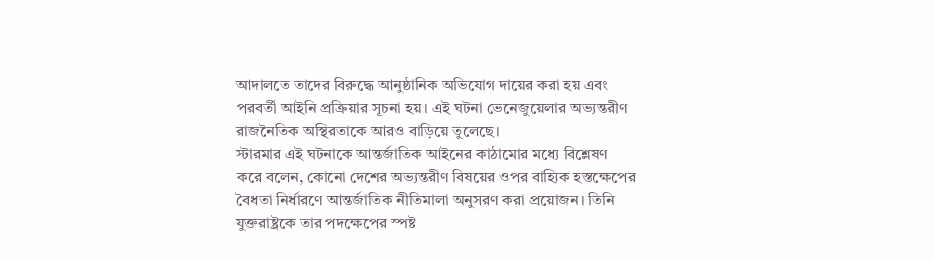আদালতে তাদের বিরুদ্ধে আনুষ্ঠানিক অভিযোগ দায়ের করা হয় এবং পরবর্তী আইনি প্রক্রিয়ার সূচনা হয়। এই ঘটনা ভেনেজুয়েলার অভ্যন্তরীণ রাজনৈতিক অস্থিরতাকে আরও বাড়িয়ে তুলেছে।
স্টারমার এই ঘটনাকে আন্তর্জাতিক আইনের কাঠামোর মধ্যে বিশ্লেষণ করে বলেন, কোনো দেশের অভ্যন্তরীণ বিষয়ের ওপর বাহ্যিক হস্তক্ষেপের বৈধতা নির্ধারণে আন্তর্জাতিক নীতিমালা অনুসরণ করা প্রয়োজন। তিনি যুক্তরাষ্ট্রকে তার পদক্ষেপের স্পষ্ট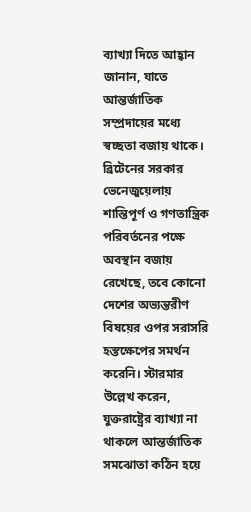ব্যাখ্যা দিতে আহ্বান জানান, যাতে আন্তর্জাতিক সম্প্রদায়ের মধ্যে স্বচ্ছতা বজায় থাকে।
ব্রিটেনের সরকার ভেনেজুয়েলায় শান্তিপূর্ণ ও গণতান্ত্রিক পরিবর্তনের পক্ষে অবস্থান বজায় রেখেছে, তবে কোনো দেশের অভ্যন্তরীণ বিষয়ের ওপর সরাসরি হস্তক্ষেপের সমর্থন করেনি। স্টারমার উল্লেখ করেন, যুক্তরাষ্ট্রের ব্যাখ্যা না থাকলে আন্তর্জাতিক সমঝোতা কঠিন হয়ে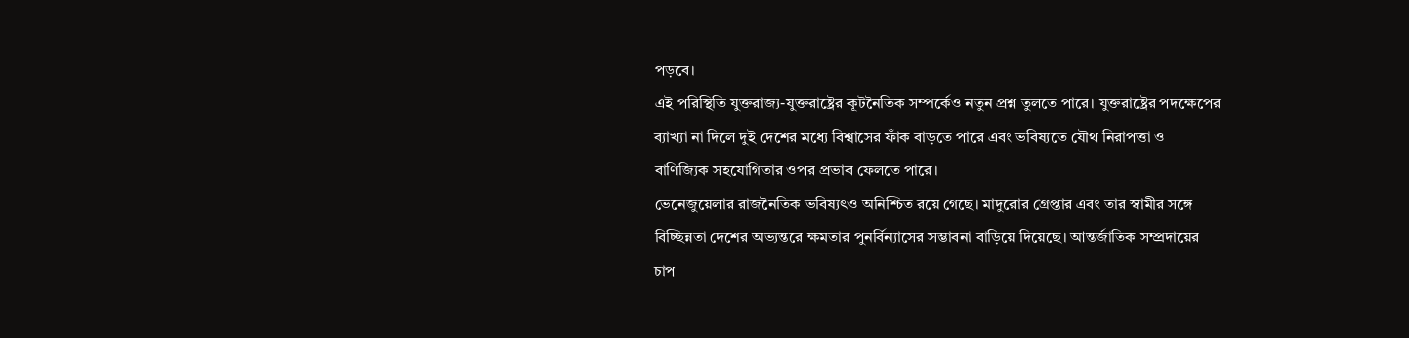পড়বে।
এই পরিস্থিতি যুক্তরাজ্য-যুক্তরাষ্ট্রের কূটনৈতিক সম্পর্কেও নতুন প্রশ্ন তুলতে পারে। যুক্তরাষ্ট্রের পদক্ষেপের ব্যাখ্যা না দিলে দুই দেশের মধ্যে বিশ্বাসের ফাঁক বাড়তে পারে এবং ভবিষ্যতে যৌথ নিরাপত্তা ও বাণিজ্যিক সহযোগিতার ওপর প্রভাব ফেলতে পারে।
ভেনেজুয়েলার রাজনৈতিক ভবিষ্যৎও অনিশ্চিত রয়ে গেছে। মাদুরোর গ্রেপ্তার এবং তার স্বামীর সঙ্গে বিচ্ছিন্নতা দেশের অভ্যন্তরে ক্ষমতার পুনর্বিন্যাসের সম্ভাবনা বাড়িয়ে দিয়েছে। আন্তর্জাতিক সম্প্রদায়ের চাপ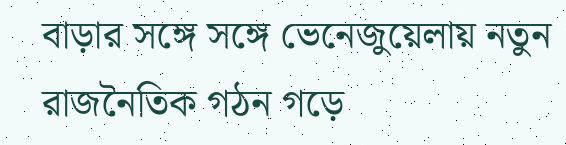বাড়ার সঙ্গে সঙ্গে ভেনেজুয়েলায় নতুন রাজনৈতিক গঠন গড়ে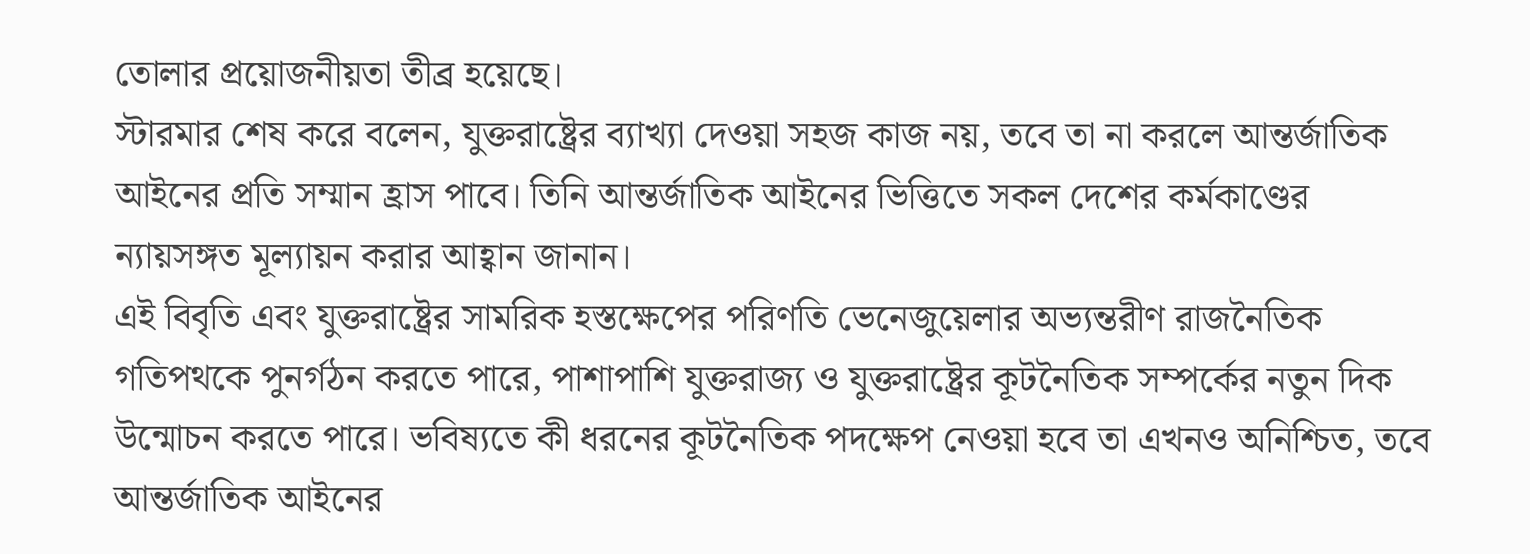তোলার প্রয়োজনীয়তা তীব্র হয়েছে।
স্টারমার শেষ করে বলেন, যুক্তরাষ্ট্রের ব্যাখ্যা দেওয়া সহজ কাজ নয়, তবে তা না করলে আন্তর্জাতিক আইনের প্রতি সম্মান হ্রাস পাবে। তিনি আন্তর্জাতিক আইনের ভিত্তিতে সকল দেশের কর্মকাণ্ডের ন্যায়সঙ্গত মূল্যায়ন করার আহ্বান জানান।
এই বিবৃতি এবং যুক্তরাষ্ট্রের সামরিক হস্তক্ষেপের পরিণতি ভেনেজুয়েলার অভ্যন্তরীণ রাজনৈতিক গতিপথকে পুনর্গঠন করতে পারে, পাশাপাশি যুক্তরাজ্য ও যুক্তরাষ্ট্রের কূটনৈতিক সম্পর্কের নতুন দিক উন্মোচন করতে পারে। ভবিষ্যতে কী ধরনের কূটনৈতিক পদক্ষেপ নেওয়া হবে তা এখনও অনিশ্চিত, তবে আন্তর্জাতিক আইনের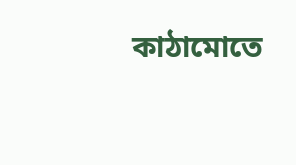কাঠামোতে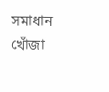সমাধান খোঁজা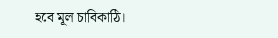হবে মূল চাবিকাঠি।